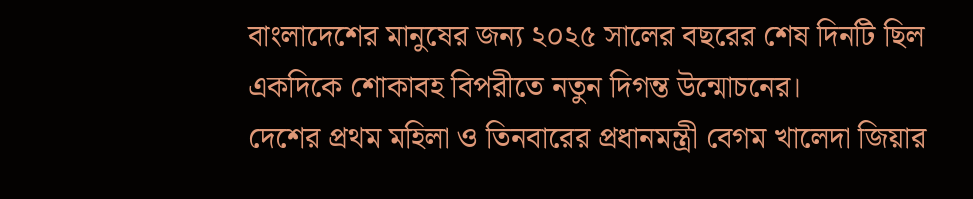বাংলাদেশের মানুষের জন্য ২০২৫ সালের বছরের শেষ দিনটি ছিল একদিকে শোকাবহ বিপরীতে নতুন দিগন্ত উন্মোচনের।
দেশের প্রথম মহিলা ও তিনবারের প্রধানমন্ত্রী বেগম খালেদা জিয়ার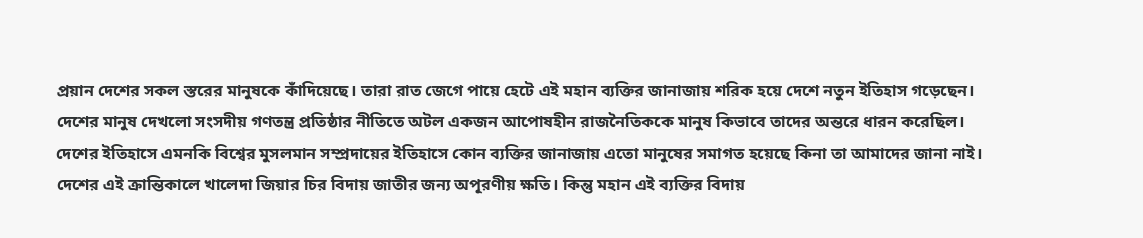প্রয়ান দেশের সকল স্তরের মানুষকে কাঁদিয়েছে। তারা রাত জেগে পায়ে হেটে এই মহান ব্যক্তির জানাজায় শরিক হয়ে দেশে নতুন ইতিহাস গড়েছেন।
দেশের মানুষ দেখলো সংসদীয় গণতন্ত্র প্রতিষ্ঠার নীতিতে অটল একজন আপোষহীন রাজনৈতিককে মানুষ কিভাবে তাদের অন্তরে ধারন করেছিল।
দেশের ইতিহাসে এমনকি বিশ্বের মুসলমান সম্প্রদায়ের ইতিহাসে কোন ব্যক্তির জানাজায় এতো মানুষের সমাগত হয়েছে কিনা তা আমাদের জানা নাই।
দেশের এই ক্রান্তিকালে খালেদা জিয়ার চির বিদায় জাতীর জন্য অপূরণীয় ক্ষতি। কিন্তু মহান এই ব্যক্তির বিদায়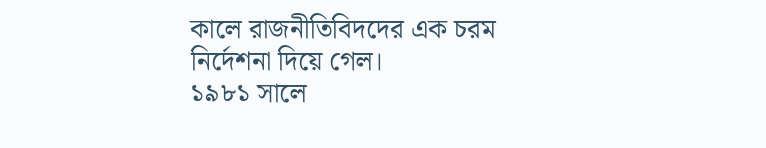কালে রাজনীতিবিদদের এক চরম নির্দেশনা দিয়ে গেল।
১৯৮১ সালে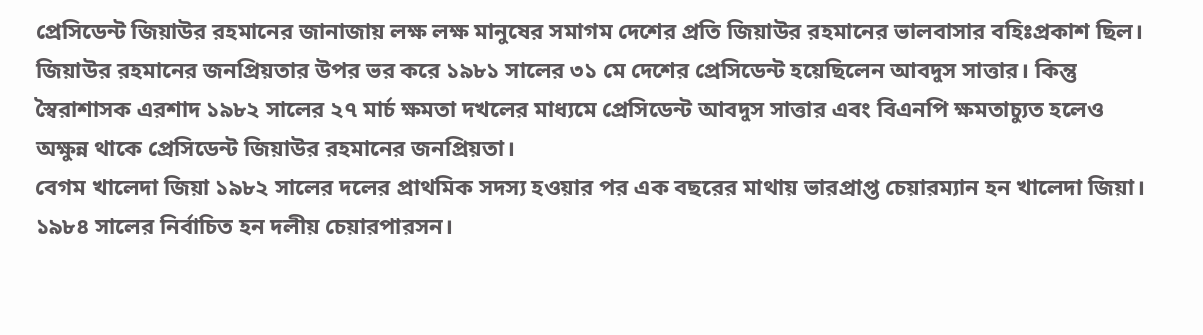প্রেসিডেন্ট জিয়াউর রহমানের জানাজায় লক্ষ লক্ষ মানুষের সমাগম দেশের প্রতি জিয়াউর রহমানের ভালবাসার বহিঃপ্রকাশ ছিল।
জিয়াউর রহমানের জনপ্রিয়তার উপর ভর করে ১৯৮১ সালের ৩১ মে দেশের প্রেসিডেন্ট হয়েছিলেন আবদুস সাত্তার। কিন্তু স্বৈরাশাসক এরশাদ ১৯৮২ সালের ২৭ মার্চ ক্ষমতা দখলের মাধ্যমে প্রেসিডেন্ট আবদুস সাত্তার এবং বিএনপি ক্ষমতাচ্যুত হলেও অক্ষুন্ন থাকে প্রেসিডেন্ট জিয়াউর রহমানের জনপ্রিয়তা।
বেগম খালেদা জিয়া ১৯৮২ সালের দলের প্রাথমিক সদস্য হওয়ার পর এক বছরের মাথায় ভারপ্রাপ্ত চেয়ারম্যান হন খালেদা জিয়া। ১৯৮৪ সালের নির্বাচিত হন দলীয় চেয়ারপারসন।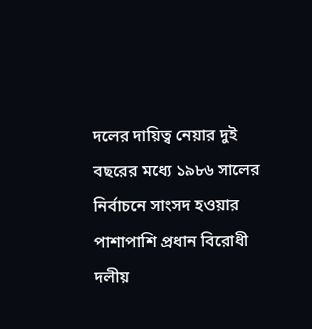দলের দায়িত্ব নেয়ার দুই বছরের মধ্যে ১৯৮৬ সালের নির্বাচনে সাংসদ হওয়ার পাশাপাশি প্রধান বিরোধী দলীয়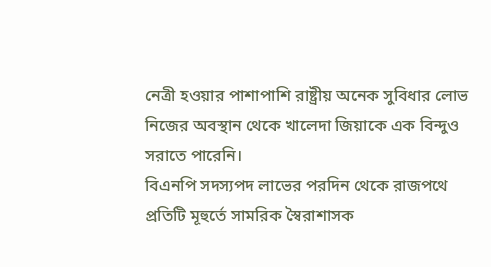নেত্রী হওয়ার পাশাপাশি রাষ্ট্রীয় অনেক সুবিধার লোভ নিজের অবস্থান থেকে খালেদা জিয়াকে এক বিন্দুও সরাতে পারেনি।
বিএনপি সদস্যপদ লাভের পরদিন থেকে রাজপথে প্রতিটি মূহুর্তে সামরিক স্বৈরাশাসক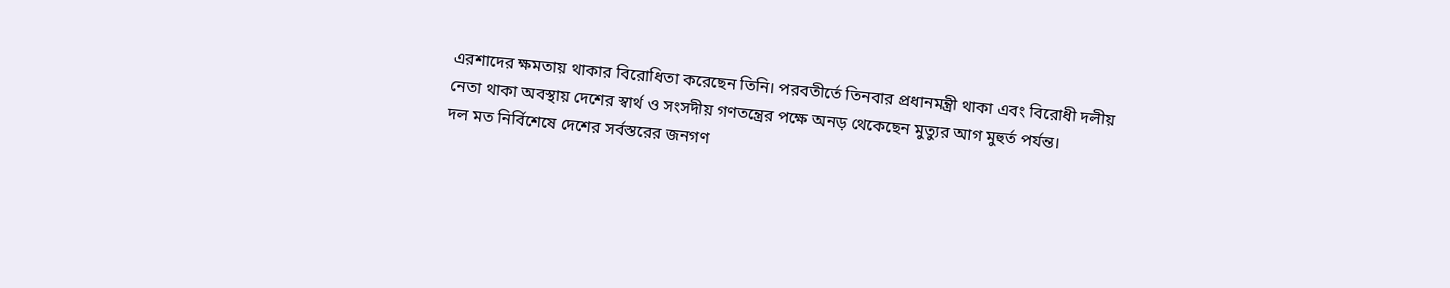এরশাদের ক্ষমতায় থাকার বিরোধিতা করেছেন তিনি। পরবতীর্তে তিনবার প্রধানমন্ত্রী থাকা এবং বিরোধী দলীয় নেতা থাকা অবস্থায় দেশের স্বার্থ ও সংসদীয় গণতন্ত্রের পক্ষে অনড় থেকেছেন মুত্যুর আগ মুহুর্ত পর্যন্ত।
দল মত নির্বিশেষে দেশের সর্বস্তরের জনগণ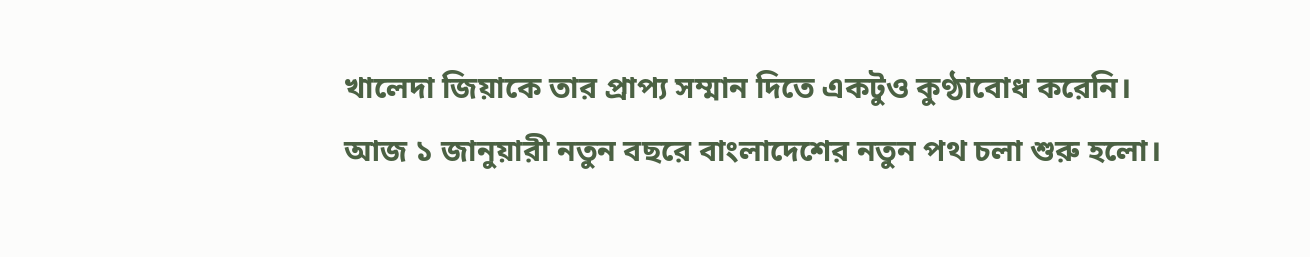খালেদা জিয়াকে তার প্রাপ্য সম্মান দিতে একটুও কুণ্ঠাবোধ করেনি।
আজ ১ জানুয়ারী নতুন বছরে বাংলাদেশের নতুন পথ চলা শুরু হলো।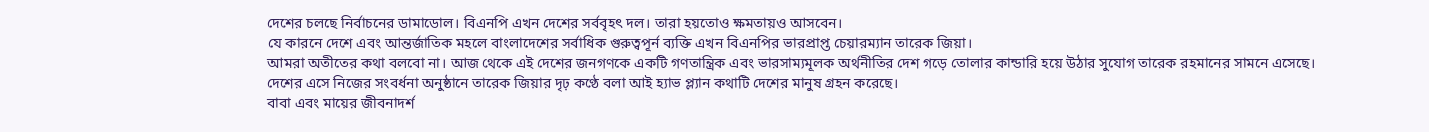দেশের চলছে নির্বাচনের ডামাডোল। বিএনপি এখন দেশের সর্ববৃহৎ দল। তারা হয়তোও ক্ষমতায়ও আসবেন।
যে কারনে দেশে এবং আন্তর্জাতিক মহলে বাংলাদেশের সর্বাধিক গুরুত্বপূর্ন ব্যক্তি এখন বিএনপির ভারপ্রাপ্ত চেয়ারম্যান তারেক জিয়া।
আমরা অতীতের কথা বলবো না। আজ থেকে এই দেশের জনগণকে একটি গণতান্ত্রিক এবং ভারসাম্যমূলক অর্থনীতির দেশ গড়ে তোলার কান্ডারি হয়ে উঠার সুযোগ তারেক রহমানের সামনে এসেছে।
দেশের এসে নিজের সংবর্ধনা অনুষ্ঠানে তারেক জিয়ার দৃঢ় কণ্ঠে বলা আই হ্যাভ প্ল্যান কথাটি দেশের মানুষ গ্রহন করেছে।
বাবা এবং মায়ের জীবনাদর্শ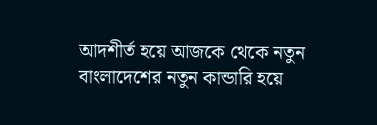আদশীর্ত হয়ে আজকে থেকে নতুন বাংলাদেশের নতুন কান্ডারি হয়ে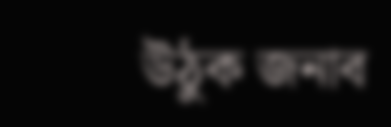উঠুক জনাব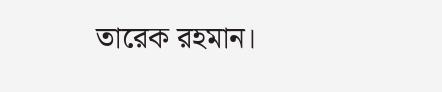তারেক রহমান।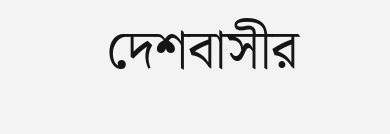দেশবাসীর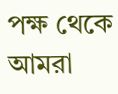পক্ষ থেকে আমরা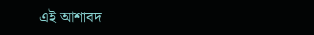এই আশাবদ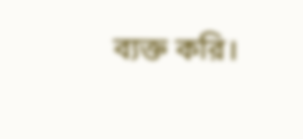ব্যক্ত করি।